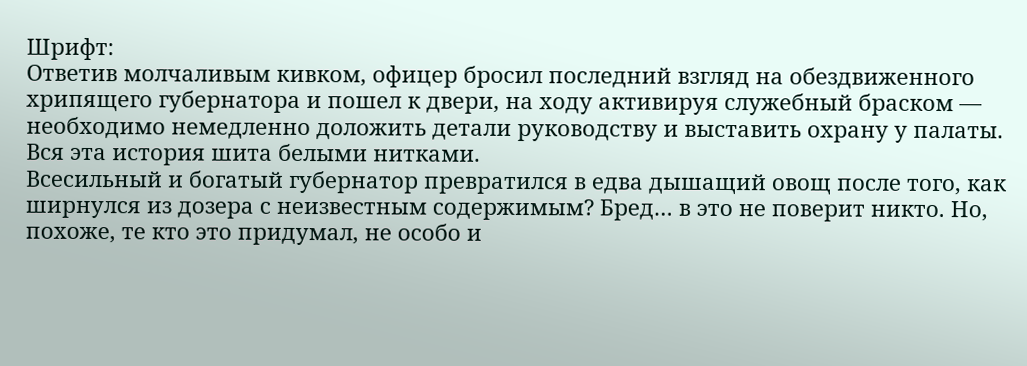Шрифт:
Ответив молчаливым кивком, офицер бросил последний взгляд на обездвиженного хрипящего губернатора и пошел к двери, на ходу активируя служебный браском — необходимо немедленно доложить детали руководству и выставить охрану у палаты. Вся эта история шита белыми нитками.
Всесильный и богатый губернатор превратился в едва дышащий овощ после того, как ширнулся из дозера с неизвестным содержимым? Бред… в это не поверит никто. Но, похоже, те кто это придумал, не особо и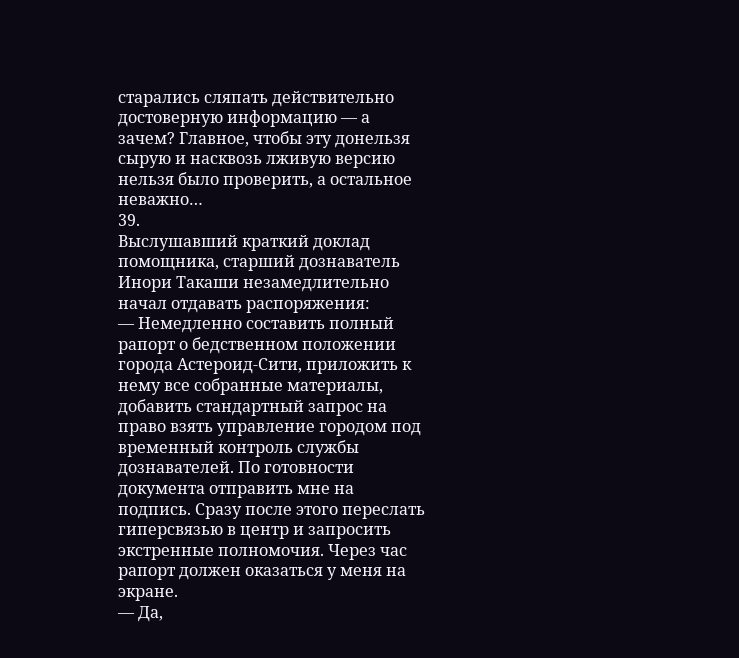старались сляпать действительно достоверную информацию — а зачем? Главное, чтобы эту донельзя сырую и насквозь лживую версию нельзя было проверить, а остальное неважно…
39.
Выслушавший краткий доклад помощника, старший дознаватель Инори Такаши незамедлительно начал отдавать распоряжения:
— Немедленно составить полный рапорт о бедственном положении города Астероид-Сити, приложить к нему все собранные материалы, добавить стандартный запрос на право взять управление городом под временный контроль службы дознавателей. По готовности документа отправить мне на подпись. Сразу после этого переслать гиперсвязью в центр и запросить экстренные полномочия. Через час рапорт должен оказаться у меня на экране.
— Да,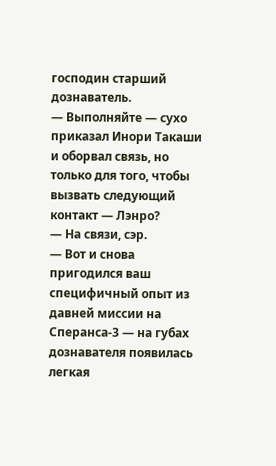господин старший дознаватель.
— Выполняйте — сухо приказал Инори Такаши и оборвал связь, но только для того, чтобы вызвать следующий контакт — Лэнро?
— На связи, сэр.
— Вот и снова пригодился ваш специфичный опыт из давней миссии на Сперанса-3 — на губах дознавателя появилась легкая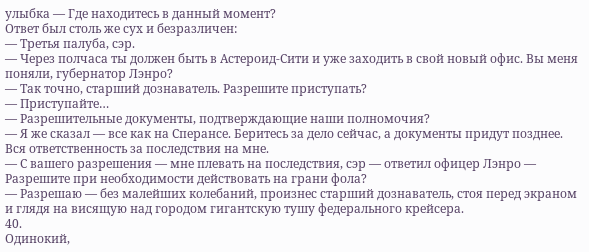улыбка — Где находитесь в данный момент?
Ответ был столь же сух и безразличен:
— Третья палуба, сэр.
— Через полчаса ты должен быть в Астероид-Сити и уже заходить в свой новый офис. Вы меня поняли, губернатор Лэнро?
— Так точно, старший дознаватель. Разрешите приступать?
— Приступайте…
— Разрешительные документы, подтверждающие наши полномочия?
— Я же сказал — все как на Сперансе. Беритесь за дело сейчас, а документы придут позднее. Вся ответственность за последствия на мне.
— С вашего разрешения — мне плевать на последствия, сэр — ответил офицер Лэнро — Разрешите при необходимости действовать на грани фола?
— Разрешаю — без малейших колебаний, произнес старший дознаватель, стоя перед экраном и глядя на висящую над городом гигантскую тушу федерального крейсера.
40.
Одинокий,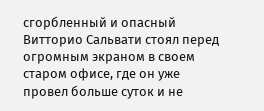сгорбленный и опасный Витторио Сальвати стоял перед огромным экраном в своем старом офисе, где он уже провел больше суток и не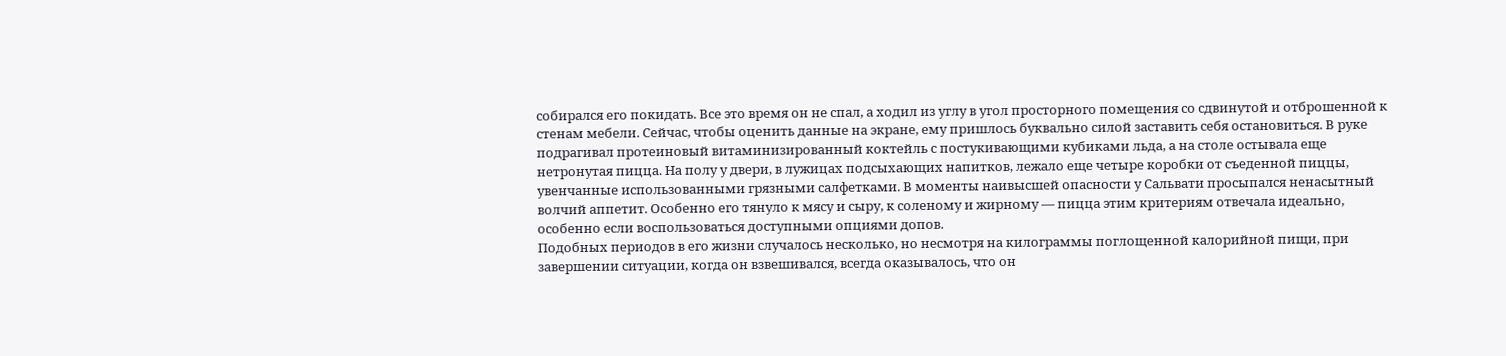собирался его покидать. Все это время он не спал, а ходил из углу в угол просторного помещения со сдвинутой и отброшенной к стенам мебели. Сейчас, чтобы оценить данные на экране, ему пришлось буквально силой заставить себя остановиться. В руке подрагивал протеиновый витаминизированный коктейль с постукивающими кубиками льда, а на столе остывала еще нетронутая пицца. На полу у двери, в лужицах подсыхающих напитков, лежало еще четыре коробки от съеденной пиццы, увенчанные использованными грязными салфетками. В моменты наивысшей опасности у Сальвати просыпался ненасытный волчий аппетит. Особенно его тянуло к мясу и сыру, к соленому и жирному — пицца этим критериям отвечала идеально, особенно если воспользоваться доступными опциями допов.
Подобных периодов в его жизни случалось несколько, но несмотря на килограммы поглощенной калорийной пищи, при завершении ситуации, когда он взвешивался, всегда оказывалось, что он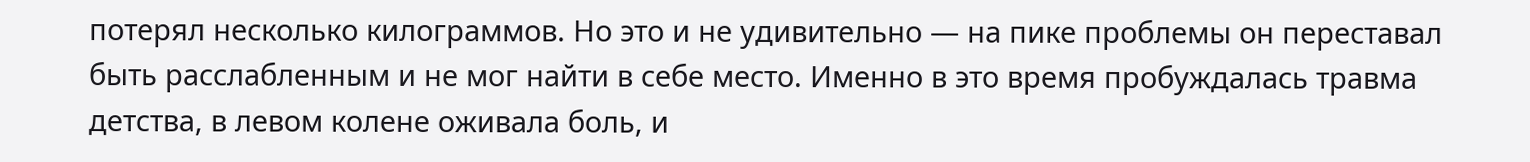потерял несколько килограммов. Но это и не удивительно — на пике проблемы он переставал быть расслабленным и не мог найти в себе место. Именно в это время пробуждалась травма детства, в левом колене оживала боль, и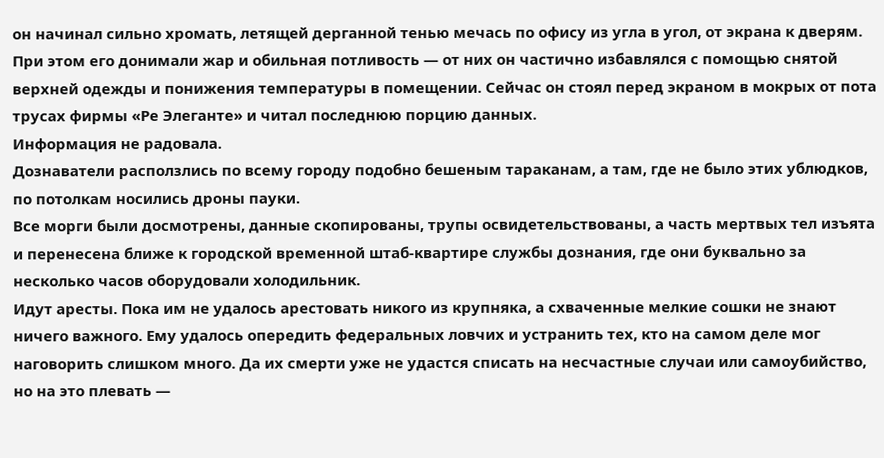он начинал сильно хромать, летящей дерганной тенью мечась по офису из угла в угол, от экрана к дверям. При этом его донимали жар и обильная потливость — от них он частично избавлялся с помощью снятой верхней одежды и понижения температуры в помещении. Сейчас он стоял перед экраном в мокрых от пота трусах фирмы «Ре Элеганте» и читал последнюю порцию данных.
Информация не радовала.
Дознаватели расползлись по всему городу подобно бешеным тараканам, а там, где не было этих ублюдков, по потолкам носились дроны пауки.
Все морги были досмотрены, данные скопированы, трупы освидетельствованы, а часть мертвых тел изъята и перенесена ближе к городской временной штаб-квартире службы дознания, где они буквально за несколько часов оборудовали холодильник.
Идут аресты. Пока им не удалось арестовать никого из крупняка, а схваченные мелкие сошки не знают ничего важного. Ему удалось опередить федеральных ловчих и устранить тех, кто на самом деле мог наговорить слишком много. Да их смерти уже не удастся списать на несчастные случаи или самоубийство, но на это плевать —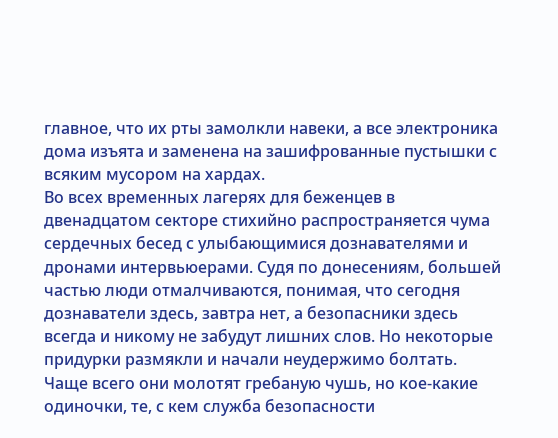главное, что их рты замолкли навеки, а все электроника дома изъята и заменена на зашифрованные пустышки с всяким мусором на хардах.
Во всех временных лагерях для беженцев в двенадцатом секторе стихийно распространяется чума сердечных бесед с улыбающимися дознавателями и дронами интервьюерами. Судя по донесениям, большей частью люди отмалчиваются, понимая, что сегодня дознаватели здесь, завтра нет, а безопасники здесь всегда и никому не забудут лишних слов. Но некоторые придурки размякли и начали неудержимо болтать. Чаще всего они молотят гребаную чушь, но кое-какие одиночки, те, с кем служба безопасности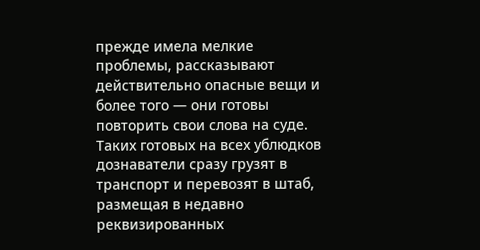прежде имела мелкие проблемы, рассказывают действительно опасные вещи и более того — они готовы повторить свои слова на суде. Таких готовых на всех ублюдков дознаватели сразу грузят в транспорт и перевозят в штаб, размещая в недавно реквизированных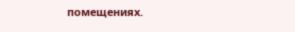помещениях.